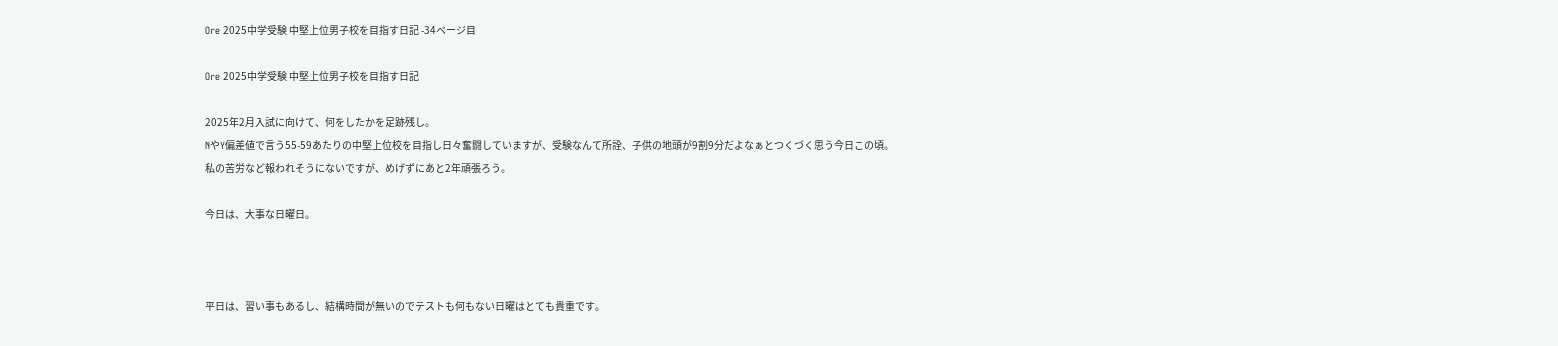Ore 2025中学受験 中堅上位男子校を目指す日記 -34ページ目

Ore 2025中学受験 中堅上位男子校を目指す日記

2025年2月入試に向けて、何をしたかを足跡残し。
NやY偏差値で言う55-59あたりの中堅上位校を目指し日々奮闘していますが、受験なんて所詮、子供の地頭が9割9分だよなぁとつくづく思う今日この頃。
私の苦労など報われそうにないですが、めげずにあと2年頑張ろう。

今日は、大事な日曜日。



平日は、習い事もあるし、結構時間が無いのでテストも何もない日曜はとても貴重です。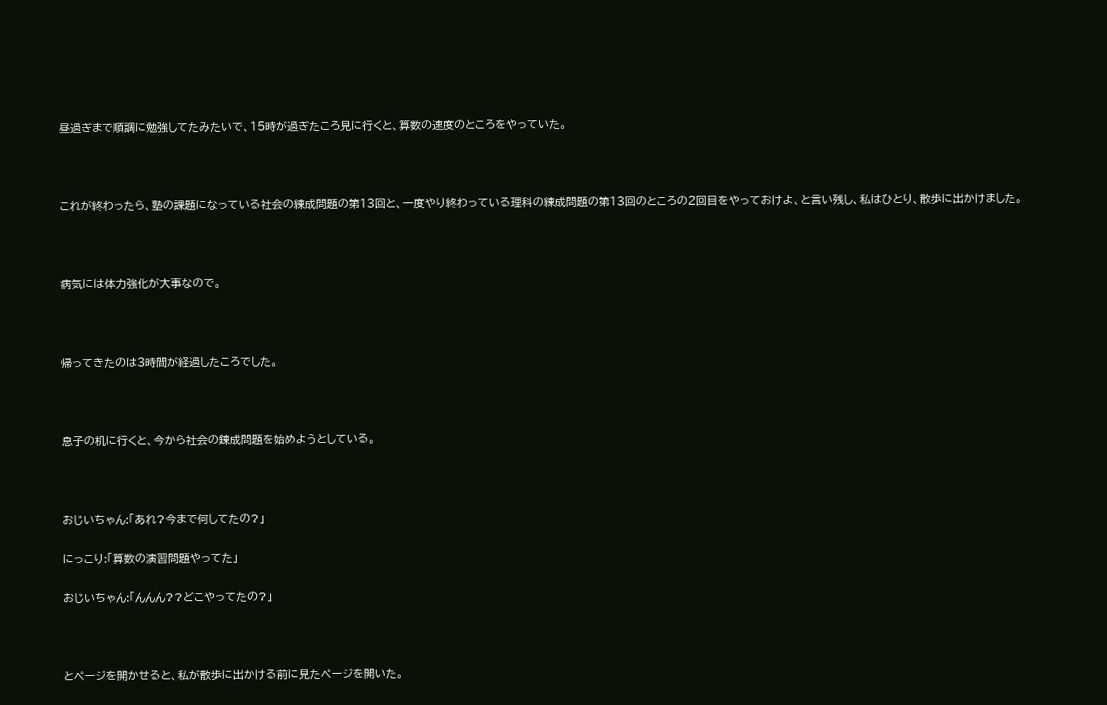昼過ぎまで順調に勉強してたみたいで、15時が過ぎたころ見に行くと、算数の速度のところをやっていた。



これが終わったら、塾の課題になっている社会の練成問題の第13回と、一度やり終わっている理科の練成問題の第13回のところの2回目をやっておけよ、と言い残し、私はひとり、散歩に出かけました。



病気には体力強化が大事なので。



帰ってきたのは3時間が経過したころでした。



息子の机に行くと、今から社会の錬成問題を始めようとしている。



おじいちゃん:「あれ?今まで何してたの?」

にっこり:「算数の演習問題やってた」

おじいちゃん:「んんん??どこやってたの?」



とページを開かせると、私が散歩に出かける前に見たページを開いた。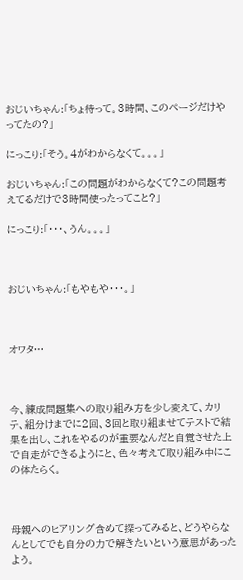おじいちゃん:「ちょ待って。3時間、このページだけやってたの?」

にっこり:「そう。4がわからなくて。。。」

おじいちゃん:「この問題がわからなくて?この問題考えてるだけで3時間使ったってこと?」

にっこり:「・・・、うん。。。」



おじいちゃん:「もやもや・・・。」



オワタ…



今、練成問題集への取り組み方を少し変えて、カリテ、組分けまでに2回、3回と取り組ませてテストで結果を出し、これをやるのが重要なんだと自覚させた上で自走ができるようにと、色々考えて取り組み中にこの体たらく。



母親へのヒアリング含めて探ってみると、どうやらなんとしてでも自分の力で解きたいという意思があったよう。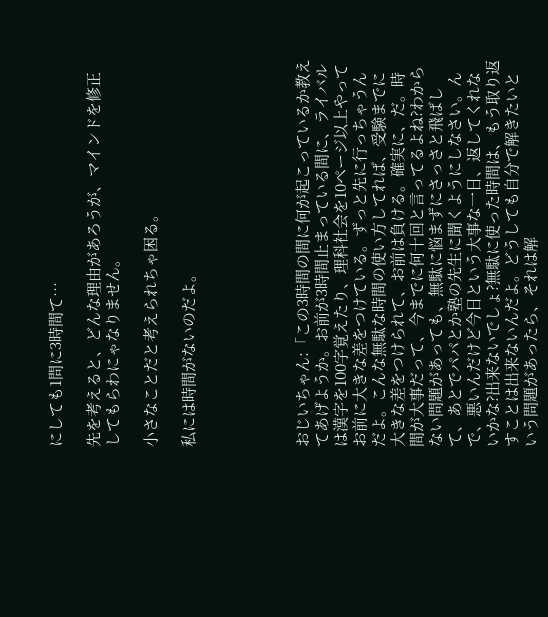にしても1問に3時間て…

先を考えると、どんな理由があろうが、マインドを修正してもらわにゃなりません。

小さなことだと考えられちゃ困る。

私には時間がないのだよ。





おじいちゃん:「この3時間の間に何が起こっているか教えてあげようか。お前が3時間止まっている間に、ライバルは漢字を100字覚えたり、理科社会を10ページ以上やってお前に大きな差をつけている。ずっと先に行っちゃうんだよ。こんな無駄な時間の使い方してれば、受験までに大きな差をつけられて、お前は負ける。確実に、だ。時間が大事だって、今までに何十回と言ってるよね?わからない問題があっても、無駄に悩まずにさっさと飛ばして、あとでパパとか塾の先生に聞くようにしなさい。んで、悪いんだけど今日という大事な一日、返してくれないかな?出来ないでしょ?無駄に使った時間は、もう取り返すことは出来ないんだよ。どうしても自分で解きたいという問題があったら、それは解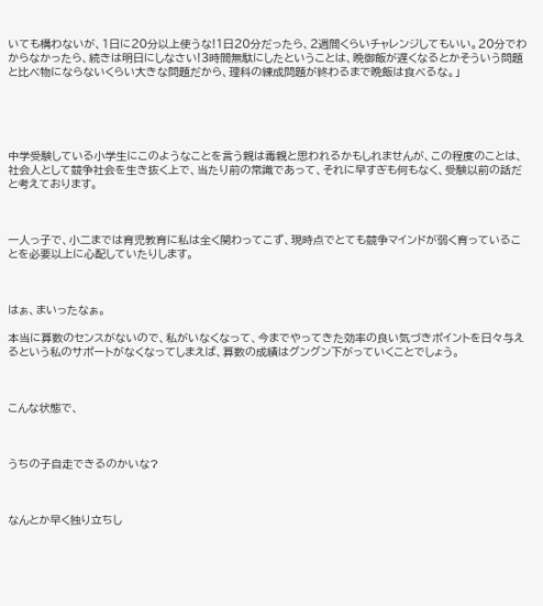いても構わないが、1日に20分以上使うな!1日20分だったら、2週間くらいチャレンジしてもいい。20分でわからなかったら、続きは明日にしなさい!3時間無駄にしたということは、晩御飯が遅くなるとかそういう問題と比べ物にならないくらい大きな問題だから、理科の練成問題が終わるまで晩飯は食べるな。」





中学受験している小学生にこのようなことを言う親は毒親と思われるかもしれませんが、この程度のことは、社会人として競争社会を生き抜く上で、当たり前の常識であって、それに早すぎも何もなく、受験以前の話だと考えております。



一人っ子で、小二までは育児教育に私は全く関わってこず、現時点でとても競争マインドが弱く育っていることを必要以上に心配していたりします。



はぁ、まいったなぁ。

本当に算数のセンスがないので、私がいなくなって、今までやってきた効率の良い気づきポイントを日々与えるという私のサポートがなくなってしまえば、算数の成績はグングン下がっていくことでしょう。



こんな状態で、



うちの子自走できるのかいな?



なんとか早く独り立ちし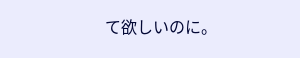て欲しいのに。